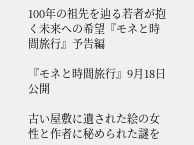100年の祖先を辿る若者が抱く未来への希望『モネと時間旅行』予告編

『モネと時間旅行』9月18日公開

古い屋敷に遺された絵の⼥性と作者に秘められた謎を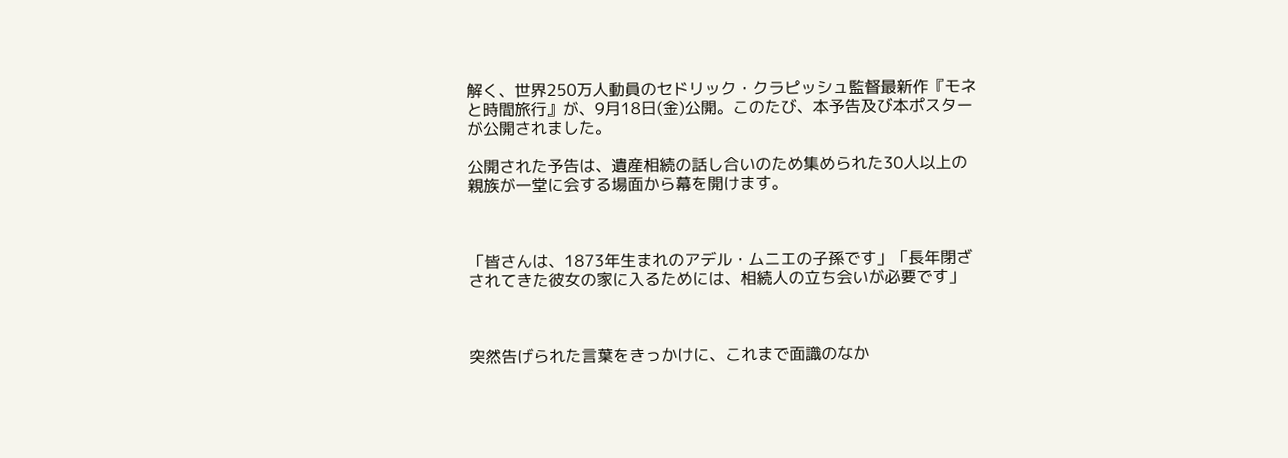解く、世界250万⼈動員のセドリック・クラピッシュ監督最新作『モネと時間旅⾏』が、9⽉18⽇(⾦)公開。このたび、本予告及び本ポスターが公開されました。

公開された予告は、遺産相続の話し合いのため集められた30⼈以上の親族が⼀堂に会する場⾯から幕を開けます。



「皆さんは、1873年⽣まれのアデル・ムニエの⼦孫です」「⻑年閉ざされてきた彼⼥の家に⼊るためには、相続⼈の⽴ち会いが必要です」



突然告げられた⾔葉をきっかけに、これまで⾯識のなか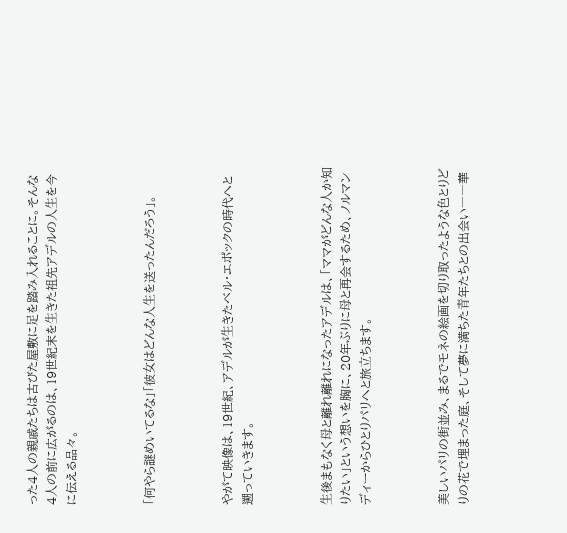った4⼈の親戚たちは古びた屋敷に⾜を踏み⼊れることに。そんな4⼈の前に広がるのは、19世紀末を⽣きた祖先アデルの⼈⽣を今に伝える品々。



「何やら謎めいてるな」「彼⼥はどんな⼈⽣を送ったんだろう」。



やがて映像は、19世紀、アデルが⽣きたベル・エポックの時代へと遡っていきます。



⽣後まもなく⺟と離れ離れになったアデルは、「ママがどんな⼈か知りたい」という想いを胸に、20年ぶりに⺟と再会するため、ノルマンディーからひとりパリへと旅⽴ちます。



美しいパリの街並み、まるでモネの絵画を切り取ったような⾊とりどりの花で埋まった庭、そして夢に満ちた⻘年たちとの出会い――華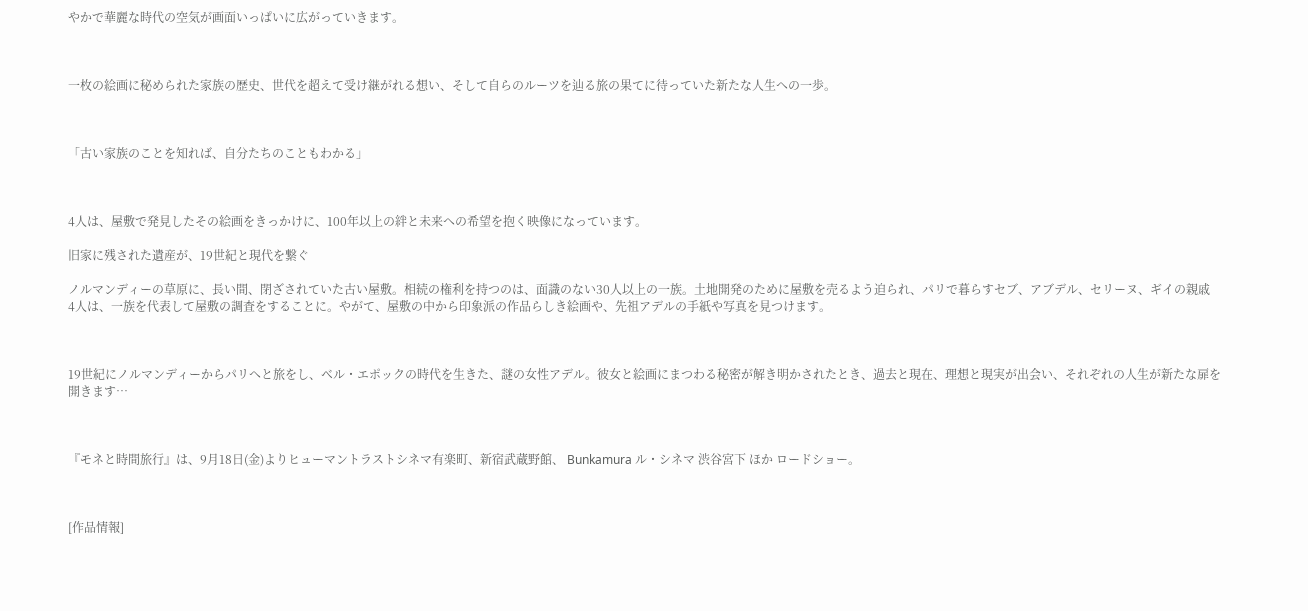やかで華麗な時代の空気が画⾯いっぱいに広がっていきます。



⼀枚の絵画に秘められた家族の歴史、世代を超えて受け継がれる想い、そして⾃らのルーツを辿る旅の果てに待っていた新たな⼈⽣への⼀歩。



「古い家族のことを知れば、⾃分たちのこともわかる」



4⼈は、屋敷で発⾒したその絵画をきっかけに、100年以上の絆と未来への希望を抱く映像になっています。

旧家に残された遺産が、19世紀と現代を繋ぐ

ノルマンディーの草原に、⻑い間、閉ざされていた古い屋敷。相続の権利を持つのは、⾯識のない30⼈以上の⼀族。⼟地開発のために屋敷を売るよう迫られ、パリで暮らすセブ、アブデル、セリーヌ、ギイの親戚4⼈は、⼀族を代表して屋敷の調査をすることに。やがて、屋敷の中から印象派の作品らしき絵画や、先祖アデルの⼿紙や写真を⾒つけます。



19世紀にノルマンディーからパリへと旅をし、ベル・エポックの時代を⽣きた、謎の⼥性アデル。彼⼥と絵画にまつわる秘密が解き明かされたとき、過去と現在、理想と現実が出会い、それぞれの⼈⽣が新たな扉を開きます…



『モネと時間旅行』は、9月18日(金)よりヒューマントラストシネマ有楽町、新宿武蔵野館、 Bunkamura ル・シネマ 渋谷宮下 ほか ロードショー。



[作品情報]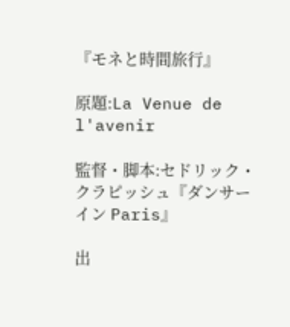『モネと時間旅行』

原題:La Venue de l'avenir

監督・脚本:セドリック・クラピッシュ『ダンサー イン Paris』

出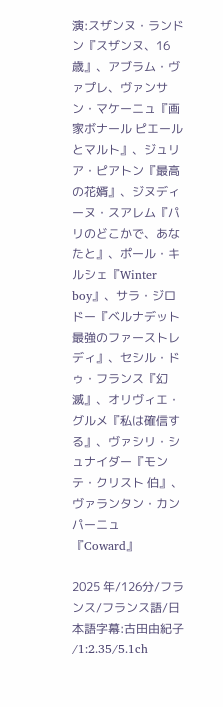演:スザンヌ・ランドン『スザンヌ、16 歳』、アブラム・ヴァプレ、ヴァンサン・マケーニュ『画家ボナール ピエールとマルト』、ジュリア・ピアトン『最⾼の花婿』、ジヌディーヌ・スアレム『パリのどこかで、あなたと』、ポール・キルシェ『Winter boy』、サラ・ジロドー『ベルナデット 最強のファーストレディ』、セシル・ドゥ・フランス『幻滅』、オリヴィエ・グルメ『私は確信する』、ヴァシリ・シュナイダー『モンテ・クリスト 伯』、ヴァランタン・カンパーニュ『Coward』

2025 年/126分/フランス/フランス語/⽇本語字幕:古⽥由紀⼦ /1:2.35/5.1ch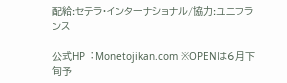配給:セテラ・インターナショナル/協⼒:ユニフランス

公式HP︓Monetojikan.com ※OPENは6⽉下旬予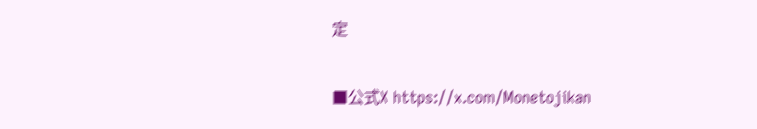定

■公式X https://x.com/Monetojikan